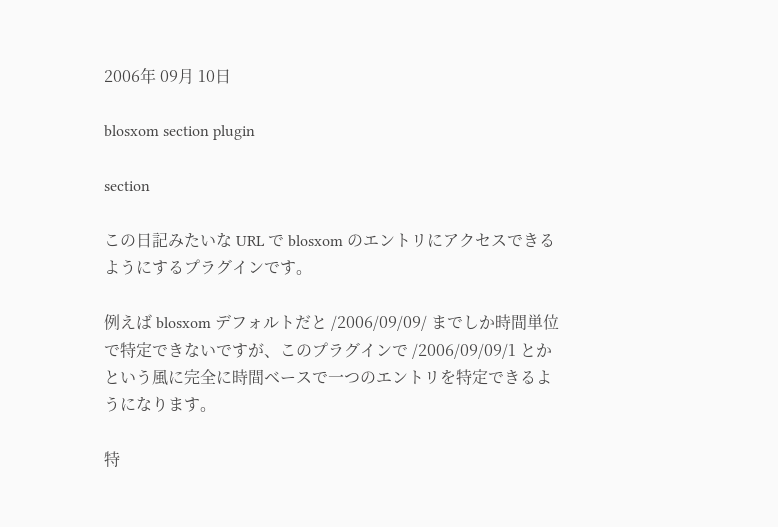2006年 09月 10日

blosxom section plugin

section

この日記みたいな URL で blosxom のエントリにアクセスできるようにするプラグインです。

例えば blosxom デフォルトだと /2006/09/09/ までしか時間単位で特定できないですが、このプラグインで /2006/09/09/1 とかという風に完全に時間ベースで一つのエントリを特定できるようになります。

特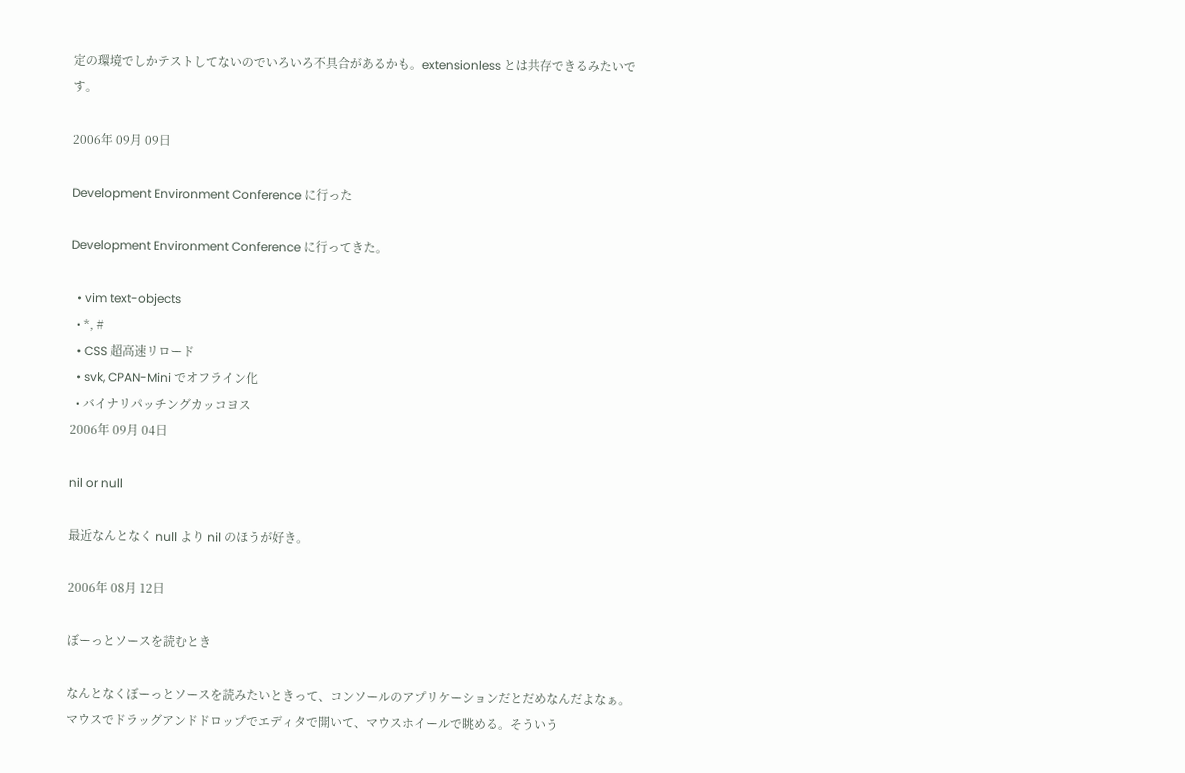定の環境でしかテストしてないのでいろいろ不具合があるかも。extensionless とは共存できるみたいです。

2006年 09月 09日

Development Environment Conference に行った

Development Environment Conference に行ってきた。

  • vim text-objects
  • *, #
  • CSS 超高速リロード
  • svk, CPAN-Mini でオフライン化
  • バイナリパッチングカッコヨス
2006年 09月 04日

nil or null

最近なんとなく null より nil のほうが好き。

2006年 08月 12日

ぼーっとソースを読むとき

なんとなくぼーっとソースを読みたいときって、コンソールのアプリケーションだとだめなんだよなぁ。マウスでドラッグアンドドロップでエディタで開いて、マウスホイールで眺める。そういう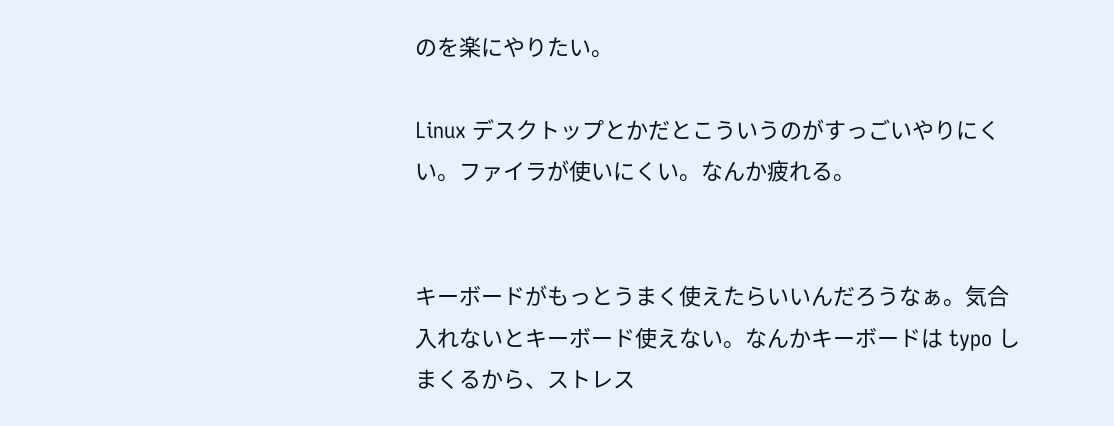のを楽にやりたい。

Linux デスクトップとかだとこういうのがすっごいやりにくい。ファイラが使いにくい。なんか疲れる。


キーボードがもっとうまく使えたらいいんだろうなぁ。気合入れないとキーボード使えない。なんかキーボードは typo しまくるから、ストレス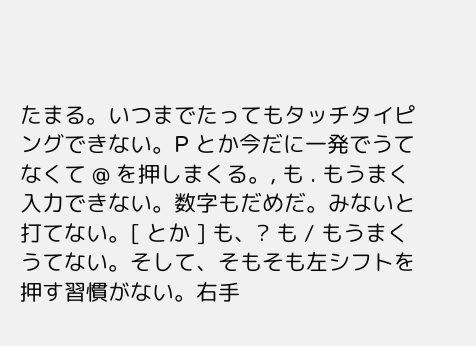たまる。いつまでたってもタッチタイピングできない。P とか今だに一発でうてなくて @ を押しまくる。, も . もうまく入力できない。数字もだめだ。みないと打てない。[ とか ] も、? も / もうまくうてない。そして、そもそも左シフトを押す習慣がない。右手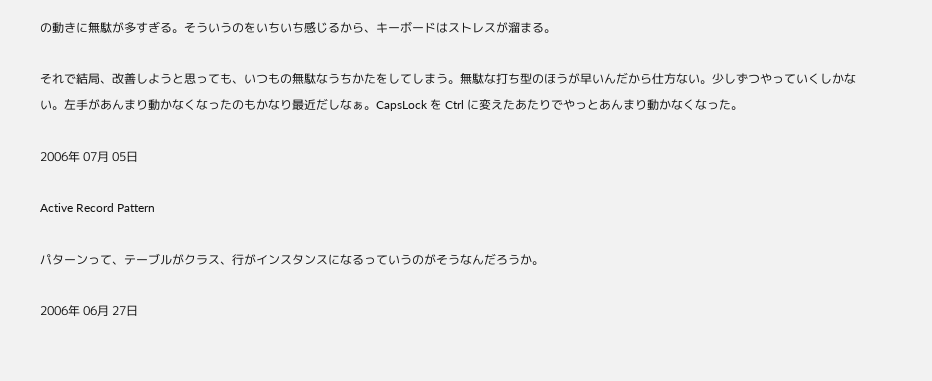の動きに無駄が多すぎる。そういうのをいちいち感じるから、キーボードはストレスが溜まる。

それで結局、改善しようと思っても、いつもの無駄なうちかたをしてしまう。無駄な打ち型のほうが早いんだから仕方ない。少しずつやっていくしかない。左手があんまり動かなくなったのもかなり最近だしなぁ。CapsLock を Ctrl に変えたあたりでやっとあんまり動かなくなった。

2006年 07月 05日

Active Record Pattern

パターンって、テーブルがクラス、行がインスタンスになるっていうのがそうなんだろうか。

2006年 06月 27日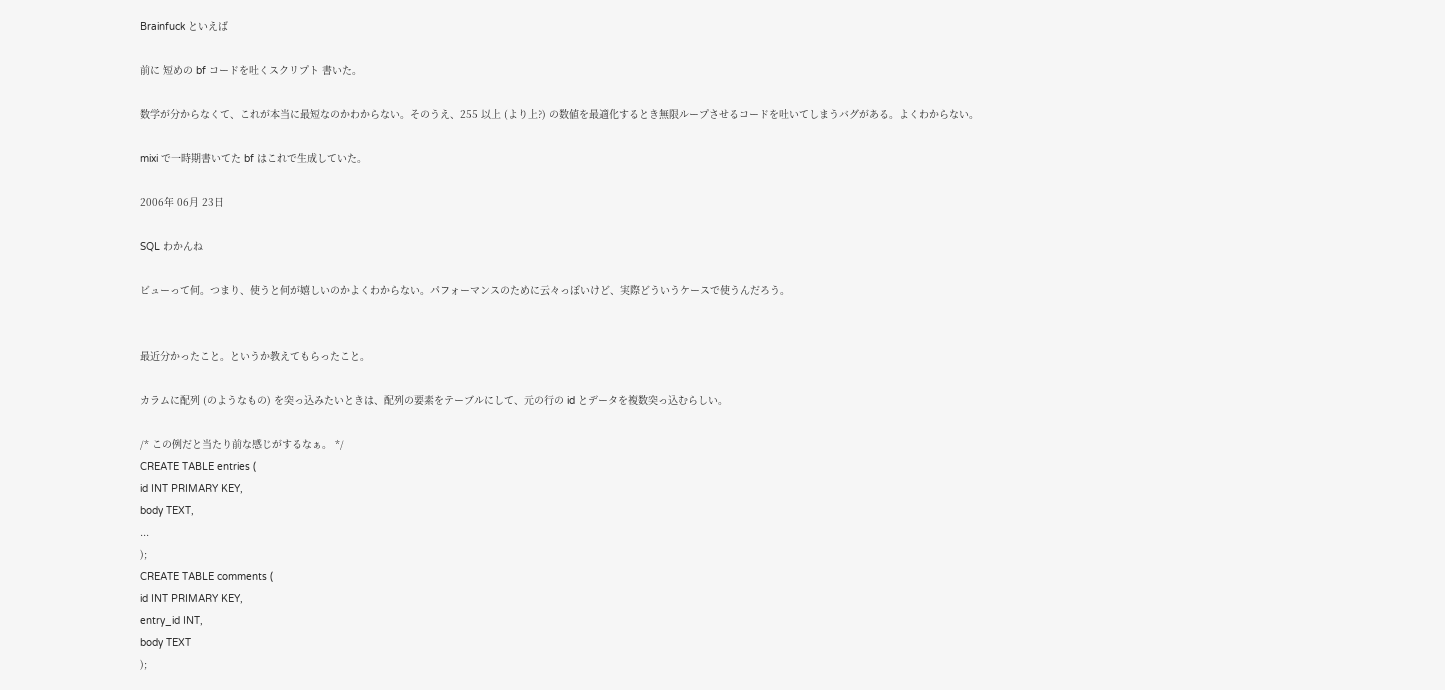Brainfuck といえば

前に 短めの bf コードを吐くスクリプト 書いた。

数学が分からなくて、これが本当に最短なのかわからない。そのうえ、255 以上 (より上?) の数値を最適化するとき無限ループさせるコードを吐いてしまうバグがある。よくわからない。

mixi で一時期書いてた bf はこれで生成していた。

2006年 06月 23日

SQL わかんね

ビューって何。つまり、使うと何が嬉しいのかよくわからない。パフォーマンスのために云々っぽいけど、実際どういうケースで使うんだろう。


最近分かったこと。というか教えてもらったこと。

カラムに配列 (のようなもの) を突っ込みたいときは、配列の要素をテーブルにして、元の行の id とデータを複数突っ込むらしい。

/* この例だと当たり前な感じがするなぁ。 */
CREATE TABLE entries (
id INT PRIMARY KEY,
body TEXT,
...
);
CREATE TABLE comments (
id INT PRIMARY KEY,
entry_id INT,
body TEXT
);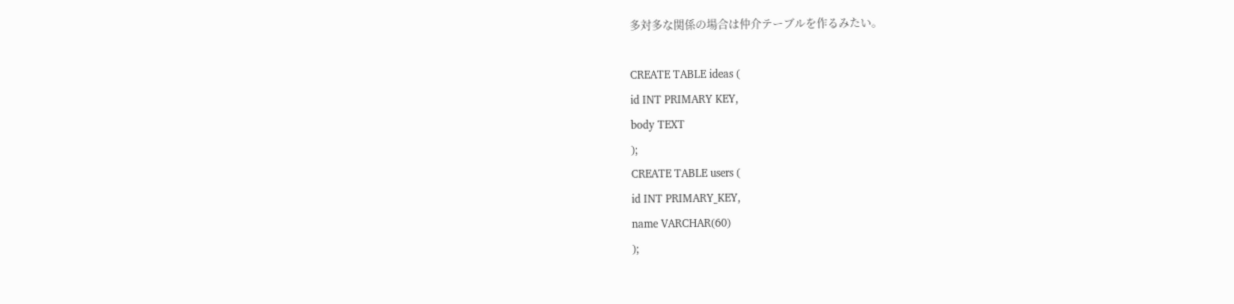多対多な関係の場合は仲介テーブルを作るみたい。

CREATE TABLE ideas (
id INT PRIMARY KEY,
body TEXT
);
CREATE TABLE users (
id INT PRIMARY_KEY,
name VARCHAR(60)
);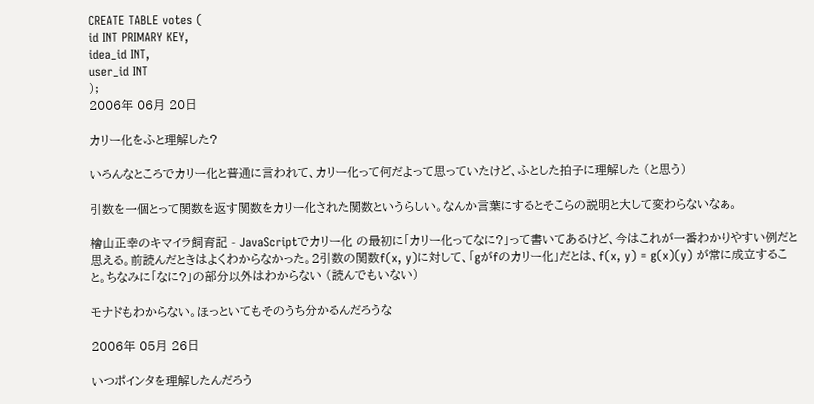CREATE TABLE votes (
id INT PRIMARY KEY,
idea_id INT,
user_id INT
);
2006年 06月 20日

カリー化をふと理解した?

いろんなところでカリー化と普通に言われて、カリー化って何だよって思っていたけど、ふとした拍子に理解した (と思う)

引数を一個とって関数を返す関数をカリー化された関数というらしい。なんか言葉にするとそこらの説明と大して変わらないなぁ。

檜山正幸のキマイラ飼育記 - JavaScriptでカリー化 の最初に「カリー化ってなに?」って書いてあるけど、今はこれが一番わかりやすい例だと思える。前読んだときはよくわからなかった。2引数の関数f(x, y)に対して、「gがfのカリー化」だとは、f(x, y) = g(x)(y) が常に成立すること。ちなみに「なに?」の部分以外はわからない (読んでもいない)

モナドもわからない。ほっといてもそのうち分かるんだろうな

2006年 05月 26日

いつポインタを理解したんだろう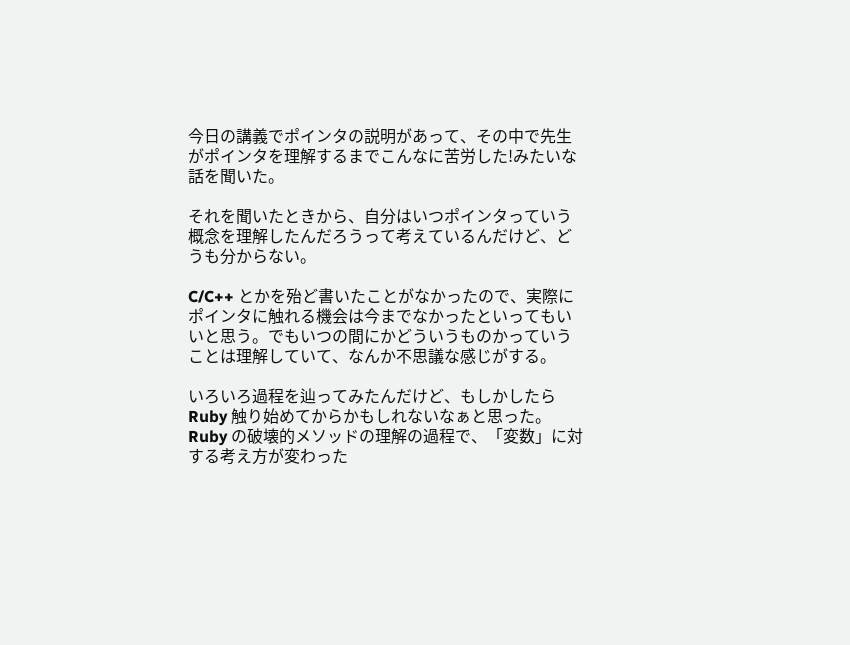今日の講義でポインタの説明があって、その中で先生がポインタを理解するまでこんなに苦労した!みたいな話を聞いた。

それを聞いたときから、自分はいつポインタっていう概念を理解したんだろうって考えているんだけど、どうも分からない。

C/C++ とかを殆ど書いたことがなかったので、実際にポインタに触れる機会は今までなかったといってもいいと思う。でもいつの間にかどういうものかっていうことは理解していて、なんか不思議な感じがする。

いろいろ過程を辿ってみたんだけど、もしかしたら Ruby 触り始めてからかもしれないなぁと思った。Ruby の破壊的メソッドの理解の過程で、「変数」に対する考え方が変わった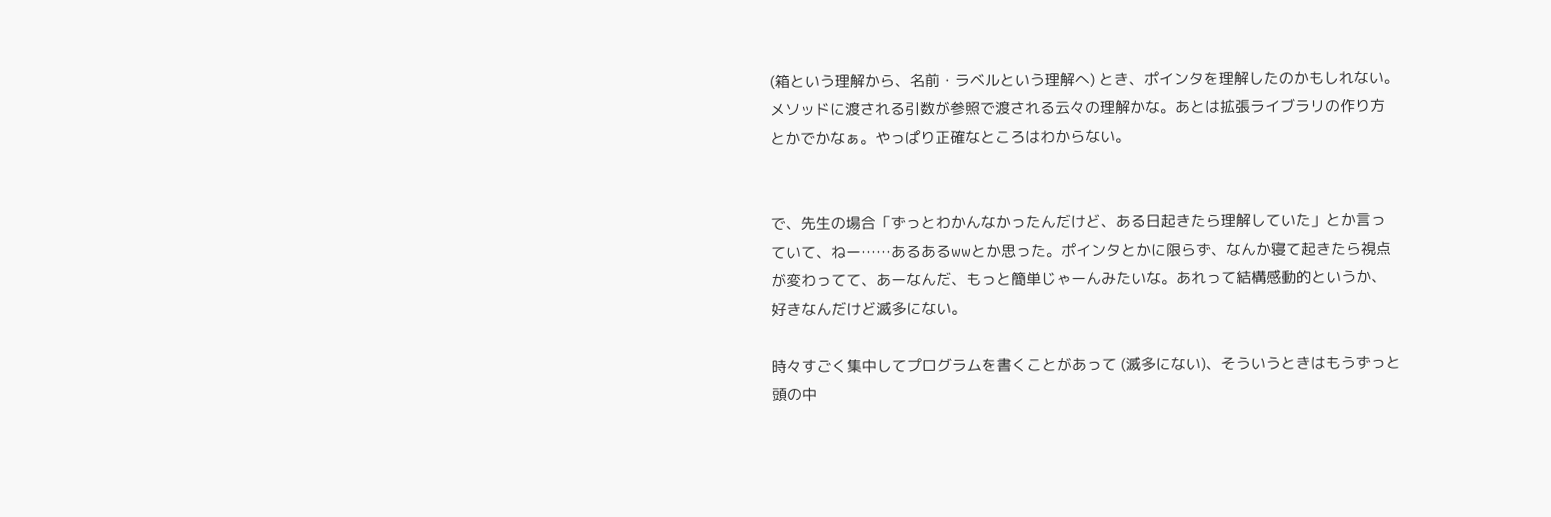(箱という理解から、名前・ラベルという理解へ) とき、ポインタを理解したのかもしれない。メソッドに渡される引数が参照で渡される云々の理解かな。あとは拡張ライブラリの作り方とかでかなぁ。やっぱり正確なところはわからない。


で、先生の場合「ずっとわかんなかったんだけど、ある日起きたら理解していた」とか言っていて、ねー……あるあるwwとか思った。ポインタとかに限らず、なんか寝て起きたら視点が変わってて、あーなんだ、もっと簡単じゃーんみたいな。あれって結構感動的というか、好きなんだけど滅多にない。

時々すごく集中してプログラムを書くことがあって (滅多にない)、そういうときはもうずっと頭の中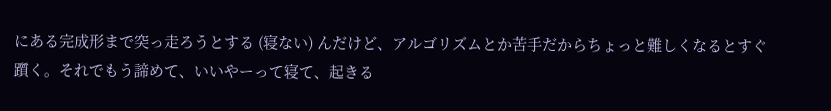にある完成形まで突っ走ろうとする (寝ない) んだけど、アルゴリズムとか苦手だからちょっと難しくなるとすぐ躓く。それでもう諦めて、いいやーって寝て、起きる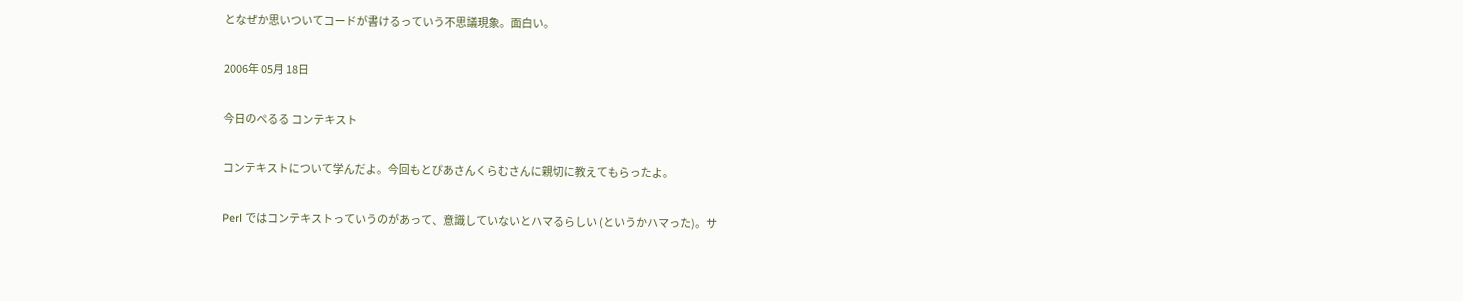となぜか思いついてコードが書けるっていう不思議現象。面白い。

2006年 05月 18日

今日のぺるる コンテキスト

コンテキストについて学んだよ。今回もとぴあさんくらむさんに親切に教えてもらったよ。

Perl ではコンテキストっていうのがあって、意識していないとハマるらしい (というかハマった)。サ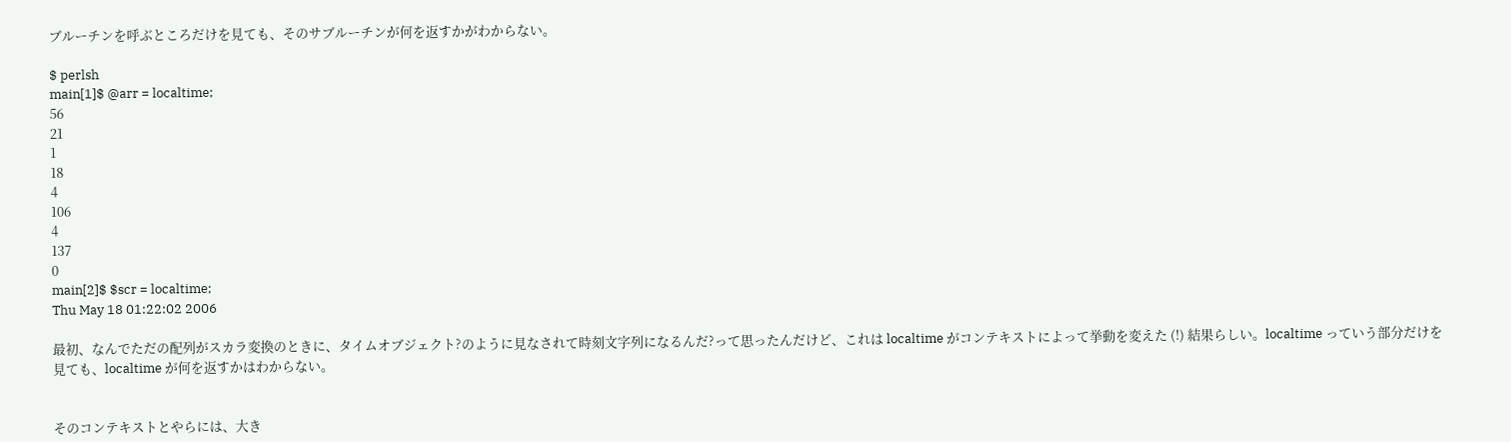ブルーチンを呼ぶところだけを見ても、そのサブルーチンが何を返すかがわからない。

$ perlsh
main[1]$ @arr = localtime;
56
21
1
18
4
106
4
137
0
main[2]$ $scr = localtime;
Thu May 18 01:22:02 2006

最初、なんでただの配列がスカラ変換のときに、タイムオブジェクト?のように見なされて時刻文字列になるんだ?って思ったんだけど、これは localtime がコンテキストによって挙動を変えた (!) 結果らしい。localtime っていう部分だけを見ても、localtime が何を返すかはわからない。


そのコンテキストとやらには、大き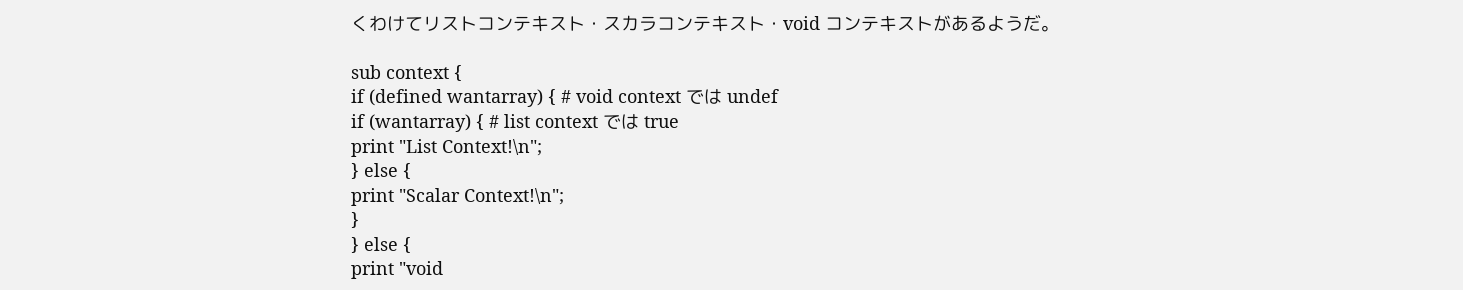くわけてリストコンテキスト・スカラコンテキスト・void コンテキストがあるようだ。

sub context {
if (defined wantarray) { # void context では undef
if (wantarray) { # list context では true
print "List Context!\n";
} else {
print "Scalar Context!\n";
}
} else {
print "void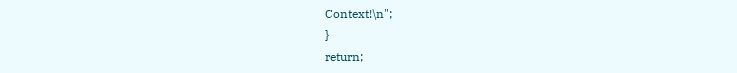Context!\n";
}
return;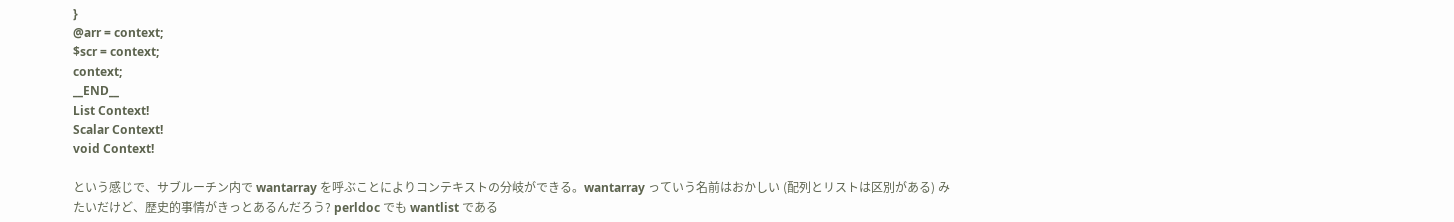}
@arr = context;
$scr = context;
context;
__END__
List Context!
Scalar Context!
void Context!

という感じで、サブルーチン内で wantarray を呼ぶことによりコンテキストの分岐ができる。wantarray っていう名前はおかしい (配列とリストは区別がある) みたいだけど、歴史的事情がきっとあるんだろう? perldoc でも wantlist である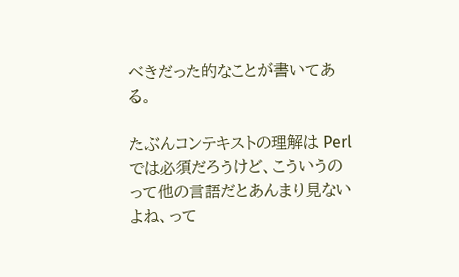べきだった的なことが書いてある。

たぶんコンテキストの理解は Perl では必須だろうけど、こういうのって他の言語だとあんまり見ないよね、って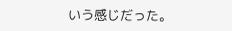いう感じだった。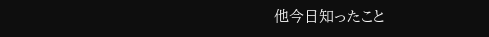他今日知ったこと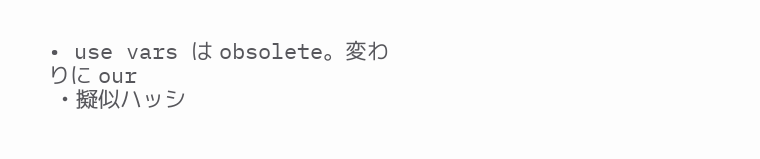• use vars は obsolete。変わりに our
  • 擬似ハッシ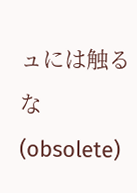ュには触るな (obsolete)